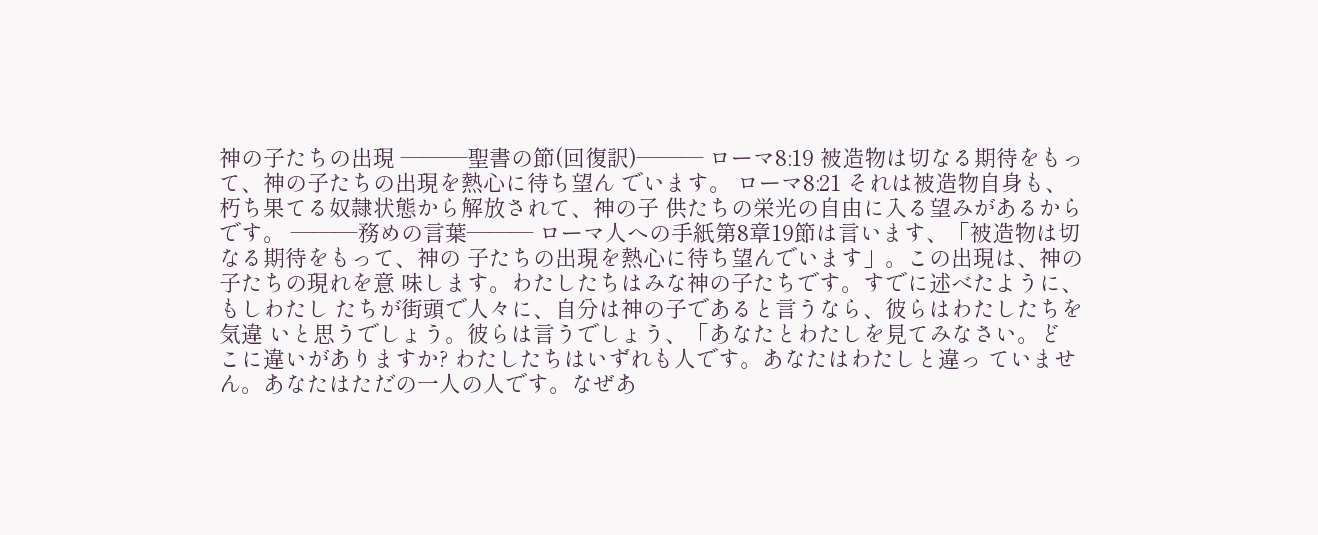神の子たちの出現 ―――聖書の節(回復訳)――― ローマ8:19 被造物は切なる期待をもって、神の子たちの出現を熱心に待ち望ん でいます。 ローマ8:21 それは被造物自身も、朽ち果てる奴隷状態から解放されて、神の子 供たちの栄光の自由に入る望みがあるからです。 ―――務めの言葉――― ローマ人への手紙第8章19節は言います、「被造物は切なる期待をもって、神の 子たちの出現を熱心に待ち望んでいます」。この出現は、神の子たちの現れを意 味します。わたしたちはみな神の子たちです。すでに述べたように、もしわたし たちが街頭で人々に、自分は神の子であると言うなら、彼らはわたしたちを気違 いと思うでしょう。彼らは言うでしょう、「あなたとわたしを見てみなさい。ど こに違いがありますか? わたしたちはいずれも人です。あなたはわたしと違っ ていません。あなたはただの一人の人です。なぜあ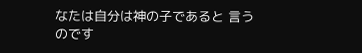なたは自分は神の子であると 言うのです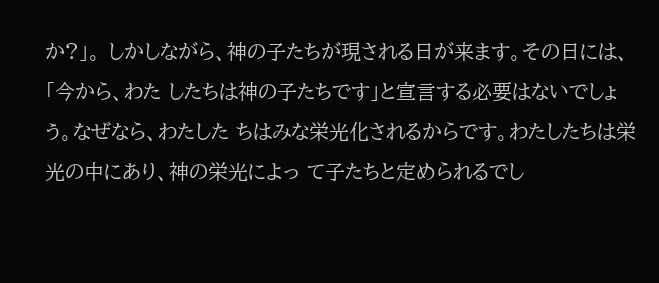か?」。 しかしながら、神の子たちが現される日が来ます。その日には、「今から、わた したちは神の子たちです」と宣言する必要はないでしょう。なぜなら、わたした ちはみな栄光化されるからです。わたしたちは栄光の中にあり、神の栄光によっ て子たちと定められるでし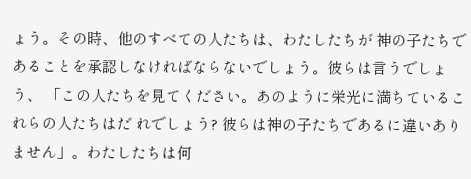ょう。その時、他のすべての人たちは、わたしたちが 神の子たちであることを承認しなければならないでしょう。彼らは言うでしょう、 「この人たちを見てください。あのように栄光に満ちているこれらの人たちはだ れでしょう? 彼らは神の子たちであるに違いありません」。わたしたちは何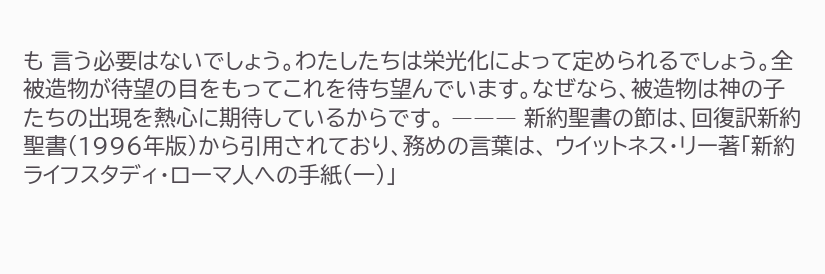も 言う必要はないでしょう。わたしたちは栄光化によって定められるでしょう。全 被造物が待望の目をもってこれを待ち望んでいます。なぜなら、被造物は神の子 たちの出現を熱心に期待しているからです。 ――― 新約聖書の節は、回復訳新約聖書(1996年版)から引用されており、務めの言葉は、 ウイットネス・リー著「新約ライフスタディ・ローマ人への手紙(一)」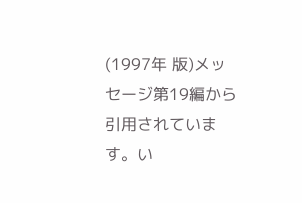(1997年 版)メッセージ第19編から引用されています。い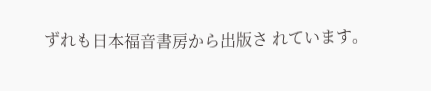ずれも日本福音書房から出版さ れています。